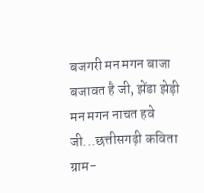बजगरी मन मगन बाजा बजावत है जी, झेंडा झेड़ी मन मगन नाचत हवे जी...छत्तीसगढ़ी कविता
ग्राम-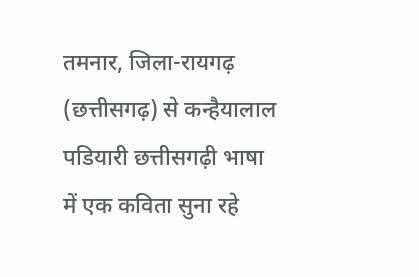तमनार, जिला-रायगढ़ (छत्तीसगढ़) से कन्हैयालाल पडियारी छत्तीसगढ़ी भाषा में एक कविता सुना रहे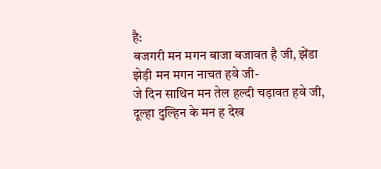है:
बजगरी मन मगन बाजा बजावत है जी, झेंडा झेड़ी मन मगन नाचत हवे जी-
जे दिन साथिन मन तेल हल्दी चड़ावत हवे जी, दूल्हा दुल्हिन के मन ह देख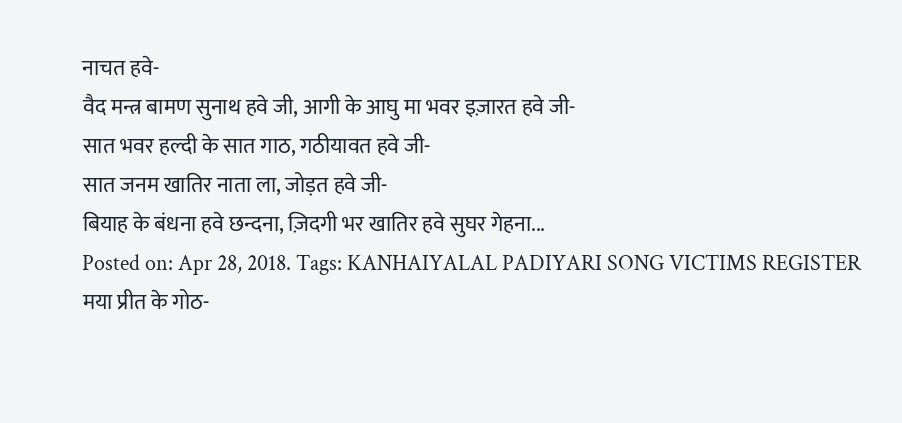नाचत हवे-
वैद मन्त्र बामण सुनाथ हवे जी, आगी के आघु मा भवर इज़ारत हवे जी-
सात भवर हल्दी के सात गाठ, गठीयावत हवे जी-
सात जनम खातिर नाता ला, जोड़त हवे जी-
बियाह के बंधना हवे छन्दना, ज़िदगी भर खातिर हवे सुघर गेहना...
Posted on: Apr 28, 2018. Tags: KANHAIYALAL PADIYARI SONG VICTIMS REGISTER
मया प्रीत के गोठ-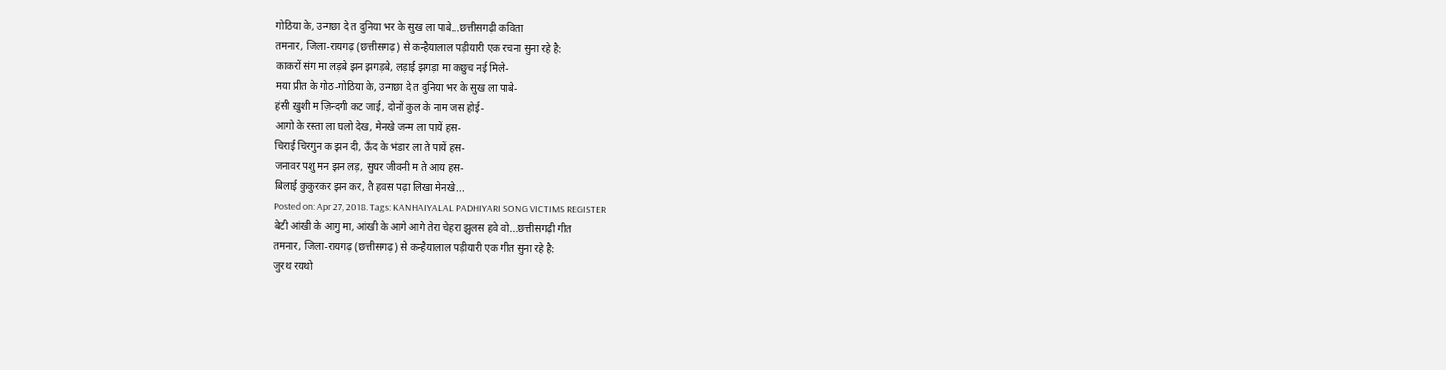गोठिया के, उन्गछा दे त दुनिया भर के सुख ला पाबे...छत्तीसगढ़ी कविता
तमनार, जिला-रायगढ़ (छत्तीसगढ़) से कन्हैयालाल पड़ीयारी एक रचना सुना रहे है:
काकरों संग मा लड़बे झन झगड़बे, लड़ाई झगड़ा मा कछुच नई मिले-
मया प्रीत के गोठ-गोठिया के, उन्गछा दे त दुनिया भर के सुख ला पाबे-
हंसी ख़ुशी म ज़िन्दगी कट जाई, दोनों कुल के नाम जस होई-
आगो के रस्ता ला घलो देख, मेनखे जन्म ला पायें हस-
चिराई चिरगुन क झन दी, ऊँद के भंडार ला ते पायें हस-
जनावर पशु मन झन लड़, सुघर जीवनी म ते आय हस-
बिलाई कुकुरकर झन कर, तै हवस पढ़ा लिखा मेनखे...
Posted on: Apr 27, 2018. Tags: KANHAIYALAL PADHIYARI SONG VICTIMS REGISTER
बेटी आंखी के आगु मा, आंखी के आगे आगे तेरा चेहरा झुलस हवे वो...छत्तीसगढ़ी गीत
तमनार, जिला-रायगढ़ (छत्तीसगढ़) से कन्हैयालाल पड़ीयारी एक गीत सुना रहे है:
जुरथ रयथो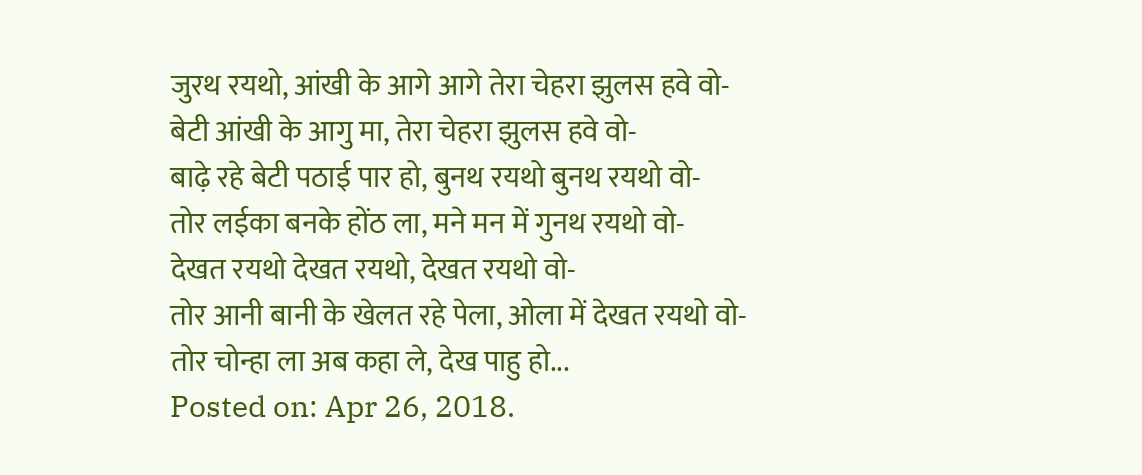जुरथ रयथो, आंखी के आगे आगे तेरा चेहरा झुलस हवे वो-
बेटी आंखी के आगु मा, तेरा चेहरा झुलस हवे वो-
बाढ़े रहे बेटी पठाई पार हो, बुनथ रयथो बुनथ रयथो वो-
तोर लईका बनके होंठ ला, मने मन में गुनथ रयथो वो-
देखत रयथो देखत रयथो, देखत रयथो वो-
तोर आनी बानी के खेलत रहे पेला, ओला में देखत रयथो वो-
तोर चोन्हा ला अब कहा ले, देख पाहु हो...
Posted on: Apr 26, 2018.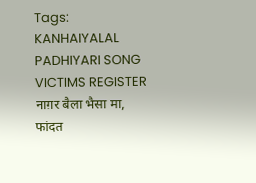Tags: KANHAIYALAL PADHIYARI SONG VICTIMS REGISTER
नाग़र बैला भैसा मा, फांदत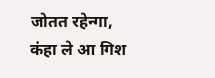जोतत रहेन्गा, कंहा ले आ गिश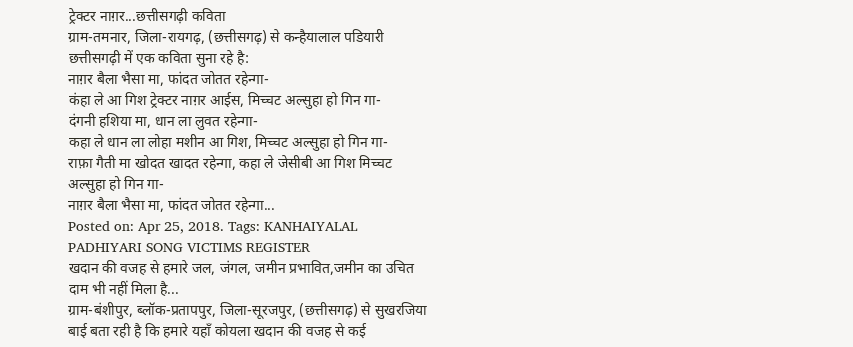ट्रेक्टर नाग़र...छत्तीसगढ़ी कविता
ग्राम-तमनार, जिला-रायगढ़, (छत्तीसगढ़) से कन्हैयालाल पडियारी छत्तीसगढ़ी में एक कविता सुना रहे है:
नाग़र बैला भैसा मा, फांदत जोतत रहेन्गा-
कंहा ले आ गिश ट्रेक्टर नाग़र आईस, मिच्चट अल्सुहा हो गिन गा-
दंगनी हशिया मा, धान ला लुवत रहेन्गा-
कहा ले धान ला लोहा मशीन आ गिश, मिच्चट अल्सुहा हो गिन गा-
राफ़ा गैती मा खोदत खादत रहेन्गा, कहा ले जेसीबी आ गिश मिच्चट अल्सुहा हो गिन गा-
नाग़र बैला भैसा मा, फांदत जोतत रहेन्गा...
Posted on: Apr 25, 2018. Tags: KANHAIYALAL PADHIYARI SONG VICTIMS REGISTER
खदान की वजह से हमारे जल, जंगल, जमीन प्रभावित,जमीन का उचित दाम भी नहीं मिला है...
ग्राम-बंशीपुर, ब्लॉक-प्रतापपुर, जिला-सूरजपुर, (छत्तीसगढ़) से सुखरजिया बाई बता रही है कि हमारे यहाँ कोयला खदान की वजह से कई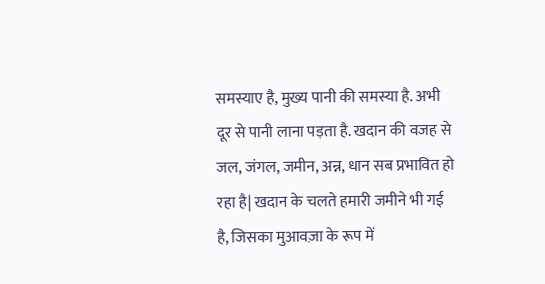समस्याए है, मुख्य पानी की समस्या है. अभी दूर से पानी लाना पड़ता है. खदान की वजह से जल, जंगल, जमीन, अन्न, धान सब प्रभावित हो रहा है| खदान के चलते हमारी जमीने भी गई है, जिसका मुआवज़ा के रूप में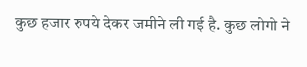कुछ हजार रुपये देकर जमीने ली गई है. कुछ लोगो ने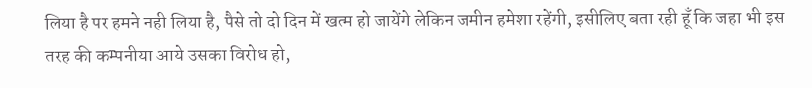लिया है पर हमने नही लिया है, पैसे तो दो दिन में खत्म हो जायेंगे लेकिन जमीन हमेशा रहेंगी, इसीलिए बता रही हूँ कि जहा भी इस तरह की कम्पनीया आये उसका विरोध हो,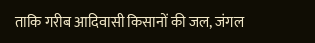ताकि गरीब आदिवासी किसानों की जल, जंगल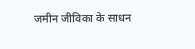जमीन जीविका के साधन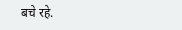बचे रहे.